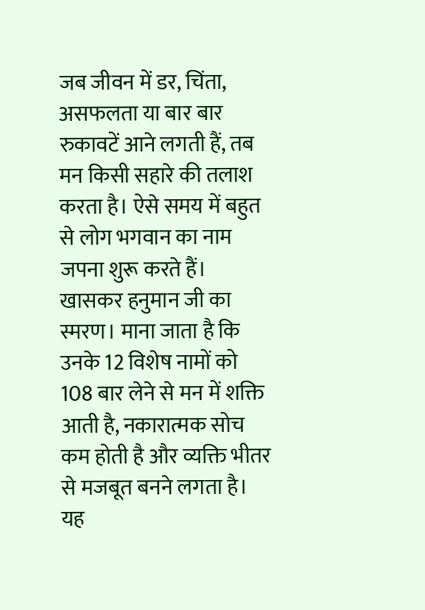जब जीवन में डर, चिंता, असफलता या बार बार रुकावटें आने लगती हैं, तब मन किसी सहारे की तलाश करता है। ऐसे समय में बहुत से लोग भगवान का नाम जपना शुरू करते हैं। खासकर हनुमान जी का स्मरण। माना जाता है कि उनके 12 विशेष नामों को 108 बार लेने से मन में शक्ति आती है, नकारात्मक सोच कम होती है और व्यक्ति भीतर से मजबूत बनने लगता है। यह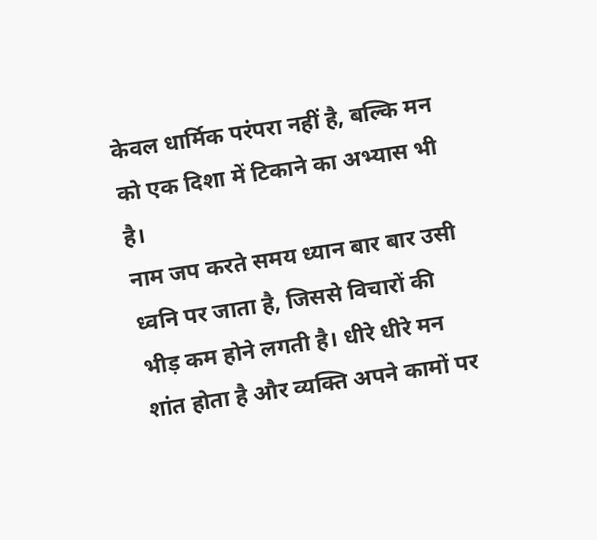केवल धार्मिक परंपरा नहीं है, बल्कि मन को एक दिशा में टिकाने का अभ्यास भी है।
नाम जप करते समय ध्यान बार बार उसी ध्वनि पर जाता है, जिससे विचारों की भीड़ कम होने लगती है। धीरे धीरे मन शांत होता है और व्यक्ति अपने कामों पर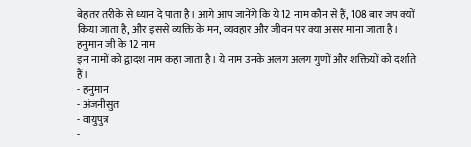बेहतर तरीके से ध्यान दे पाता है। आगे आप जानेंगे कि ये 12 नाम कौन से हैं, 108 बार जप क्यों किया जाता है, और इससे व्यक्ति के मन, व्यवहार और जीवन पर क्या असर माना जाता है।
हनुमान जी के 12 नाम
इन नामों को द्वादश नाम कहा जाता है। ये नाम उनके अलग अलग गुणों और शक्तियों को दर्शाते हैं।
- हनुमान
- अंजनीसुत
- वायुपुत्र
-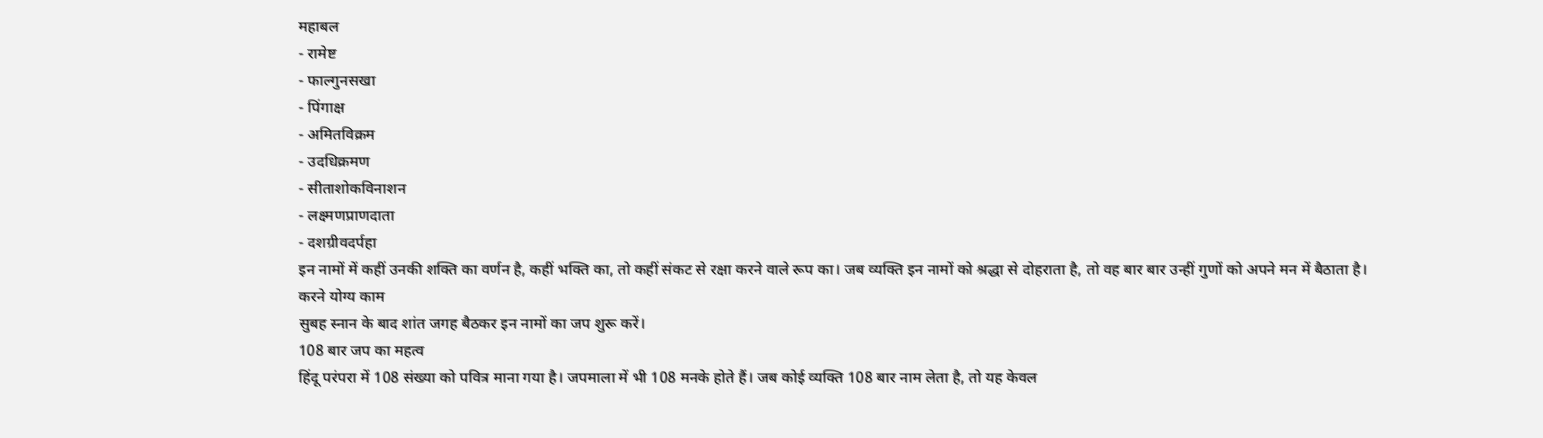महाबल
- रामेष्ट
- फाल्गुनसखा
- पिंगाक्ष
- अमितविक्रम
- उदधिक्रमण
- सीताशोकविनाशन
- लक्ष्मणप्राणदाता
- दशग्रीवदर्पहा
इन नामों में कहीं उनकी शक्ति का वर्णन है, कहीं भक्ति का, तो कहीं संकट से रक्षा करने वाले रूप का। जब व्यक्ति इन नामों को श्रद्धा से दोहराता है, तो वह बार बार उन्हीं गुणों को अपने मन में बैठाता है।
करने योग्य काम
सुबह स्नान के बाद शांत जगह बैठकर इन नामों का जप शुरू करें।
108 बार जप का महत्व
हिंदू परंपरा में 108 संख्या को पवित्र माना गया है। जपमाला में भी 108 मनके होते हैं। जब कोई व्यक्ति 108 बार नाम लेता है, तो यह केवल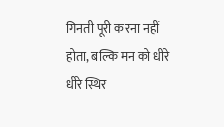गिनती पूरी करना नहीं होता, बल्कि मन को धीरे धीरे स्थिर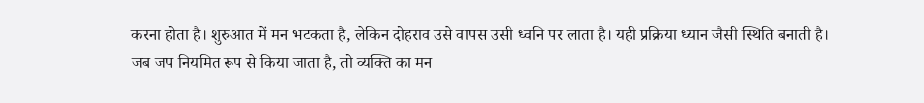करना होता है। शुरुआत में मन भटकता है, लेकिन दोहराव उसे वापस उसी ध्वनि पर लाता है। यही प्रक्रिया ध्यान जैसी स्थिति बनाती है।
जब जप नियमित रूप से किया जाता है, तो व्यक्ति का मन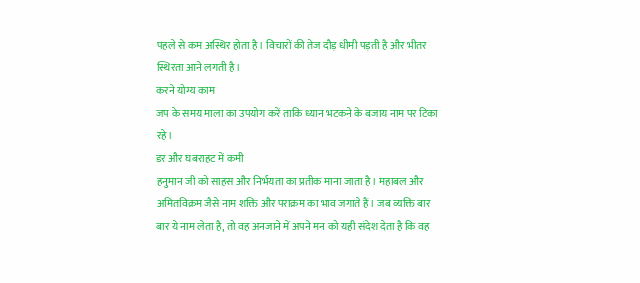पहले से कम अस्थिर होता है। विचारों की तेज दौड़ धीमी पड़ती है और भीतर स्थिरता आने लगती है।
करने योग्य काम
जप के समय माला का उपयोग करें ताकि ध्यान भटकने के बजाय नाम पर टिका रहे।
डर और घबराहट में कमी
हनुमान जी को साहस और निर्भयता का प्रतीक माना जाता है। महाबल और अमितविक्रम जैसे नाम शक्ति और पराक्रम का भाव जगाते हैं। जब व्यक्ति बार बार ये नाम लेता है, तो वह अनजाने में अपने मन को यही संदेश देता है कि वह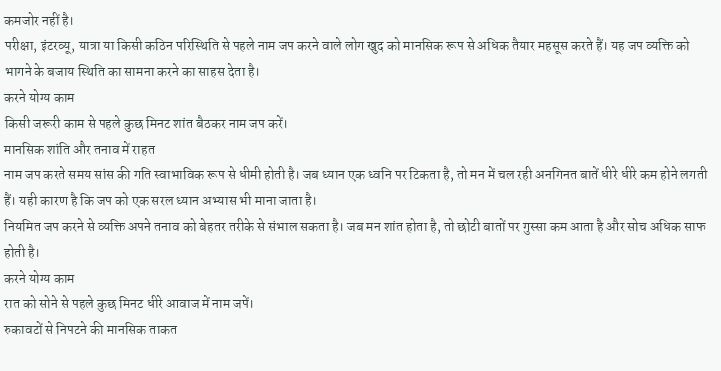कमजोर नहीं है।
परीक्षा, इंटरव्यू, यात्रा या किसी कठिन परिस्थिति से पहले नाम जप करने वाले लोग खुद को मानसिक रूप से अधिक तैयार महसूस करते हैं। यह जप व्यक्ति को भागने के बजाय स्थिति का सामना करने का साहस देता है।
करने योग्य काम
किसी जरूरी काम से पहले कुछ मिनट शांत बैठकर नाम जप करें।
मानसिक शांति और तनाव में राहत
नाम जप करते समय सांस की गति स्वाभाविक रूप से धीमी होती है। जब ध्यान एक ध्वनि पर टिकता है, तो मन में चल रही अनगिनत बातें धीरे धीरे कम होने लगती हैं। यही कारण है कि जप को एक सरल ध्यान अभ्यास भी माना जाता है।
नियमित जप करने से व्यक्ति अपने तनाव को बेहतर तरीके से संभाल सकता है। जब मन शांत होता है, तो छोटी बातों पर गुस्सा कम आता है और सोच अधिक साफ होती है।
करने योग्य काम
रात को सोने से पहले कुछ मिनट धीरे आवाज में नाम जपें।
रुकावटों से निपटने की मानसिक ताकत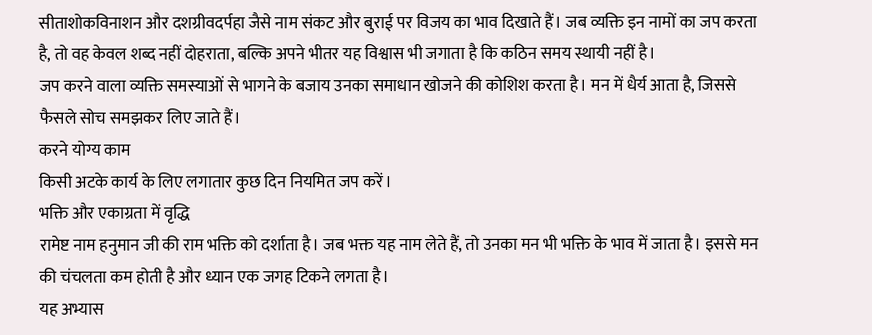सीताशोकविनाशन और दशग्रीवदर्पहा जैसे नाम संकट और बुराई पर विजय का भाव दिखाते हैं। जब व्यक्ति इन नामों का जप करता है, तो वह केवल शब्द नहीं दोहराता, बल्कि अपने भीतर यह विश्वास भी जगाता है कि कठिन समय स्थायी नहीं है।
जप करने वाला व्यक्ति समस्याओं से भागने के बजाय उनका समाधान खोजने की कोशिश करता है। मन में धैर्य आता है, जिससे फैसले सोच समझकर लिए जाते हैं।
करने योग्य काम
किसी अटके कार्य के लिए लगातार कुछ दिन नियमित जप करें।
भक्ति और एकाग्रता में वृद्धि
रामेष्ट नाम हनुमान जी की राम भक्ति को दर्शाता है। जब भक्त यह नाम लेते हैं, तो उनका मन भी भक्ति के भाव में जाता है। इससे मन की चंचलता कम होती है और ध्यान एक जगह टिकने लगता है।
यह अभ्यास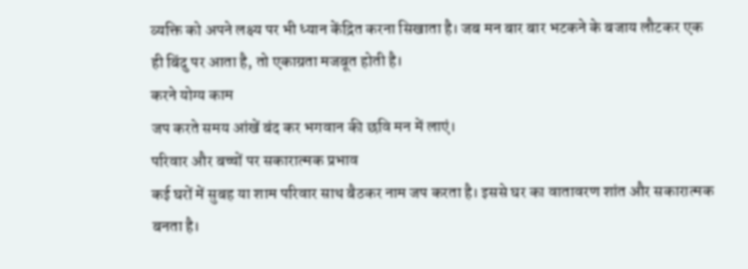व्यक्ति को अपने लक्ष्य पर भी ध्यान केंद्रित करना सिखाता है। जब मन बार बार भटकने के बजाय लौटकर एक ही बिंदु पर आता है, तो एकाग्रता मजबूत होती है।
करने योग्य काम
जप करते समय आंखें बंद कर भगवान की छवि मन में लाएं।
परिवार और बच्चों पर सकारात्मक प्रभाव
कई घरों में सुबह या शाम परिवार साथ बैठकर नाम जप करता है। इससे घर का वातावरण शांत और सकारात्मक बनता है।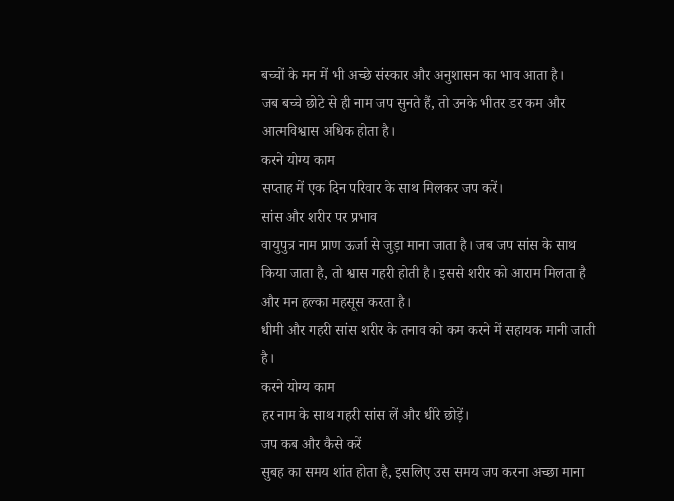बच्चों के मन में भी अच्छे संस्कार और अनुशासन का भाव आता है।
जब बच्चे छोटे से ही नाम जप सुनते हैं, तो उनके भीतर डर कम और आत्मविश्वास अधिक होता है।
करने योग्य काम
सप्ताह में एक दिन परिवार के साथ मिलकर जप करें।
सांस और शरीर पर प्रभाव
वायुपुत्र नाम प्राण ऊर्जा से जुड़ा माना जाता है। जब जप सांस के साथ किया जाता है, तो श्वास गहरी होती है। इससे शरीर को आराम मिलता है और मन हल्का महसूस करता है।
धीमी और गहरी सांस शरीर के तनाव को कम करने में सहायक मानी जाती है।
करने योग्य काम
हर नाम के साथ गहरी सांस लें और धीरे छोड़ें।
जप कब और कैसे करें
सुबह का समय शांत होता है, इसलिए उस समय जप करना अच्छा माना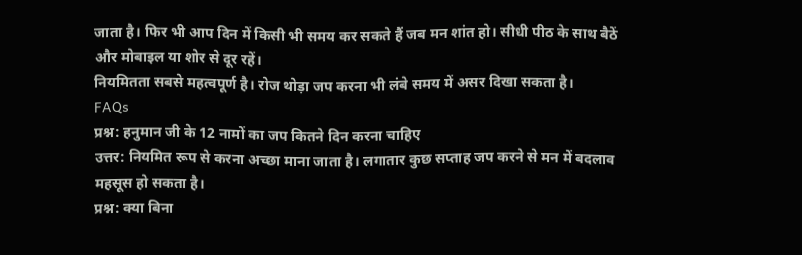जाता है। फिर भी आप दिन में किसी भी समय कर सकते हैं जब मन शांत हो। सीधी पीठ के साथ बैठें और मोबाइल या शोर से दूर रहें।
नियमितता सबसे महत्वपूर्ण है। रोज थोड़ा जप करना भी लंबे समय में असर दिखा सकता है।
FAQs
प्रश्न: हनुमान जी के 12 नामों का जप कितने दिन करना चाहिए
उत्तर: नियमित रूप से करना अच्छा माना जाता है। लगातार कुछ सप्ताह जप करने से मन में बदलाव महसूस हो सकता है।
प्रश्न: क्या बिना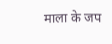माला के जप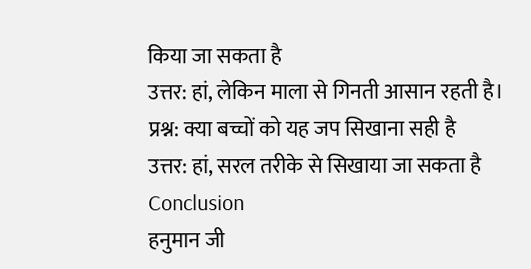किया जा सकता है
उत्तर: हां, लेकिन माला से गिनती आसान रहती है।
प्रश्न: क्या बच्चों को यह जप सिखाना सही है
उत्तर: हां, सरल तरीके से सिखाया जा सकता है
Conclusion
हनुमान जी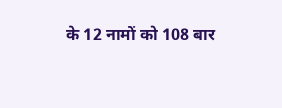के 12 नामों को 108 बार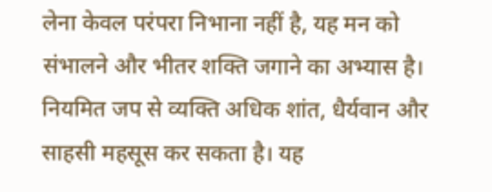लेना केवल परंपरा निभाना नहीं है, यह मन को संभालने और भीतर शक्ति जगाने का अभ्यास है। नियमित जप से व्यक्ति अधिक शांत, धैर्यवान और साहसी महसूस कर सकता है। यह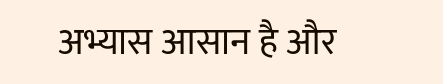अभ्यास आसान है और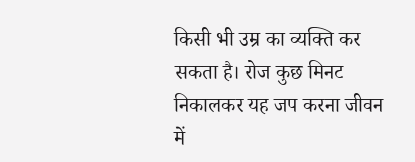किसी भी उम्र का व्यक्ति कर सकता है। रोज कुछ मिनट निकालकर यह जप करना जीवन में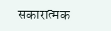सकारात्मक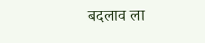बदलाव ला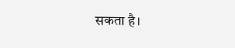सकता है।